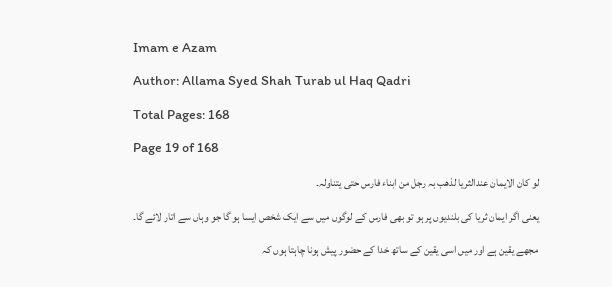Imam e Azam

Author: Allama Syed Shah Turab ul Haq Qadri

Total Pages: 168

Page 19 of 168

لو کان الایمان عندالثریا لذھب بہ رجل من ابناء فارس حتی یتناولہ۔

یعنی اگر ایمان ثریا کی بلندیوں پر ہو تو بھی فارس کے لوگوں میں سے ایک شخص ایسا ہو گا جو وہاں سے اتار لائے گا۔

مجھے یقین ہے اور میں اسی یقین کے ساتھ خدا کے حضور پیش ہونا چاہتا ہوں کہ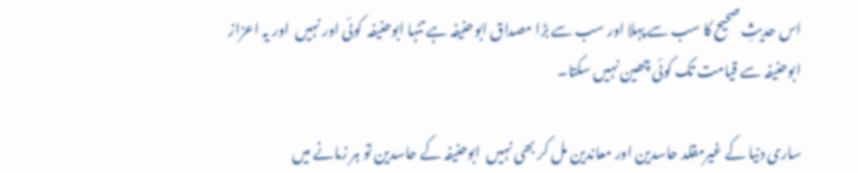اس حدیثِ صحیح کا سب سے پہلا اور سب سے بڑا مصداق ابوحنیفہ ہے تنہا ابوحنیفہ  کوئی اور نہیں  اور یہ اعزاز ابوحنیفہ سے قیامت تک کوئی چھین نہیں سکتا۔

ساری دنیا کے غیرمقلد حاسدین اور معاندین مل کر بھی نہیں  ابوحنیفہ کے حاسدین تو ہر زمانے میں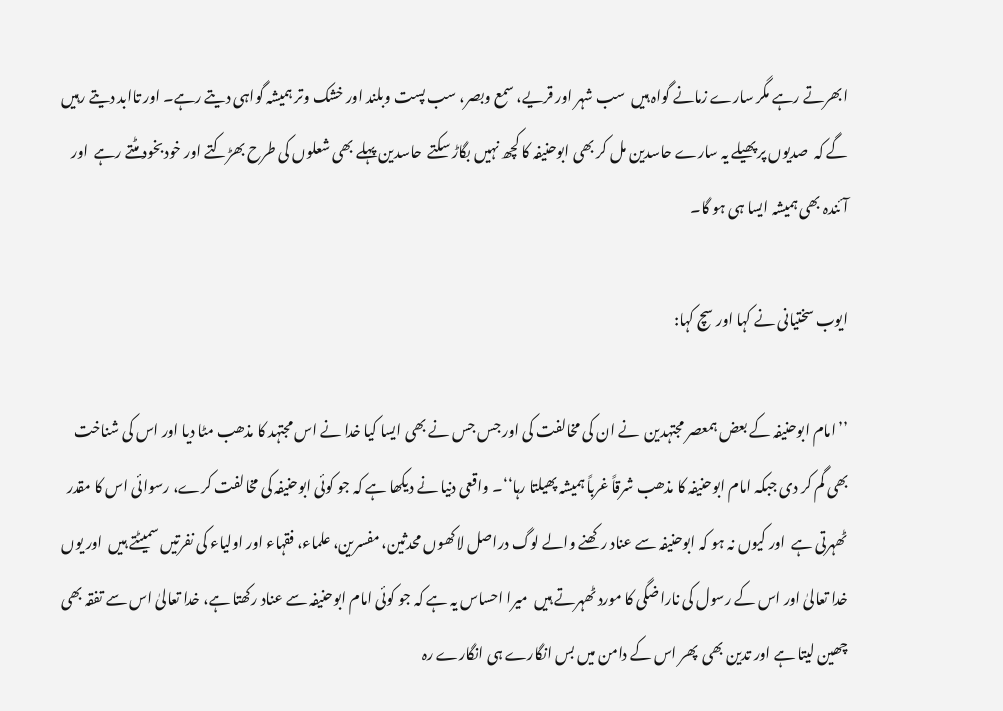ابھرتے رہے مگر سارے زمانے گواہ ہیں  سب شہر اور قریے، سمع وبصر، سب پست وبلند اور خشک وتر ہمیشہ گواہی دیتے رہے۔ اور تاابد دیتے رہیں گے کہ  صدیوں پر پھیلے یہ سارے حاسدین مل کر بھی ابوحنیفہ کا کچھ نہیں بگاڑ سکتے  حاسدین پہلے بھی شعلوں کی طرح بھڑکتے اور خودبخود مٹتے رہے  اور آئندہ بھی ہمیشہ ایسا ہی ہو گا۔

ایوب سختیانی نے کہا اور سچ کہا:

’’امام ابوحنیفہ کے بعض ہمعصر مجتہدین  نے ان کی مخالفت کی اور جس جس نے بھی ایسا کیا خدا نے اس مجتہد کا مذھب مٹا دیا اور اس کی شناخت بھی گم کر دی جبکہ امام ابوحنیفہ کا مذھب شرقاً غرباً ہمیشہ پھیلتا رہا‘‘۔ واقعی دنیا نے دیکھا ہے کہ جو کوئی ابوحنیفہ کی مخالفت کرے، رسوائی اس کا مقدر ٹھہرتی ہے  اور کیوں نہ ہو کہ ابوحنیفہ سے عناد رکھنے والے لوگ دراصل لاکھوں محدثین، مفسرین، علماء، فقہاء اور اولیاء کی نفرتیں سمیٹتے ہیں  اور یوں خدا تعالیٰ اور اس کے رسول کی ناراضگی کا مورد ٹھہرتے ہیں  میرا احساس یہ ہے کہ جو کوئی امام ابوحنیفہ سے عناد رکھتا ہے، خدا تعالیٰ اس سے تفقہ بھی چھین لیتا ہے اور تدین بھی  پھر اس کے دامن میں بس انگارے ہی انگارے رہ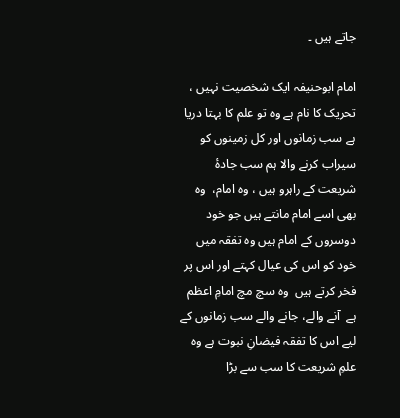جاتے ہیں ۔

امام ابوحنیفہ ایک شخصیت نہیں ، تحریک کا نام ہے وہ تو علم کا بہتا دریا ہے سب زمانوں اور کل زمینوں کو سیراب کرنے والا ہم سب جادۂ شریعت کے راہرو ہیں ، وہ امام،  وہ بھی اسے امام مانتے ہیں جو خود دوسروں کے امام ہیں وہ تفقہ میں خود کو اس کی عیال کہتے اور اس پر فخر کرتے ہیں  وہ سچ مچ امامِ اعظم ہے  آنے والے، جانے والے سب زمانوں کے لیے اس کا تفقہ فیضانِ نبوت ہے وہ علمِ شریعت کا سب سے بڑا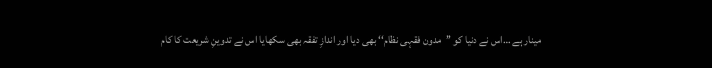مینار ہے …اس نے دنیا کو ’’مدون فقہی نظام‘‘ بھی دیا اور اندازِ تفقہ بھی سکھایا اس نے تدوینِ شریعت کا کام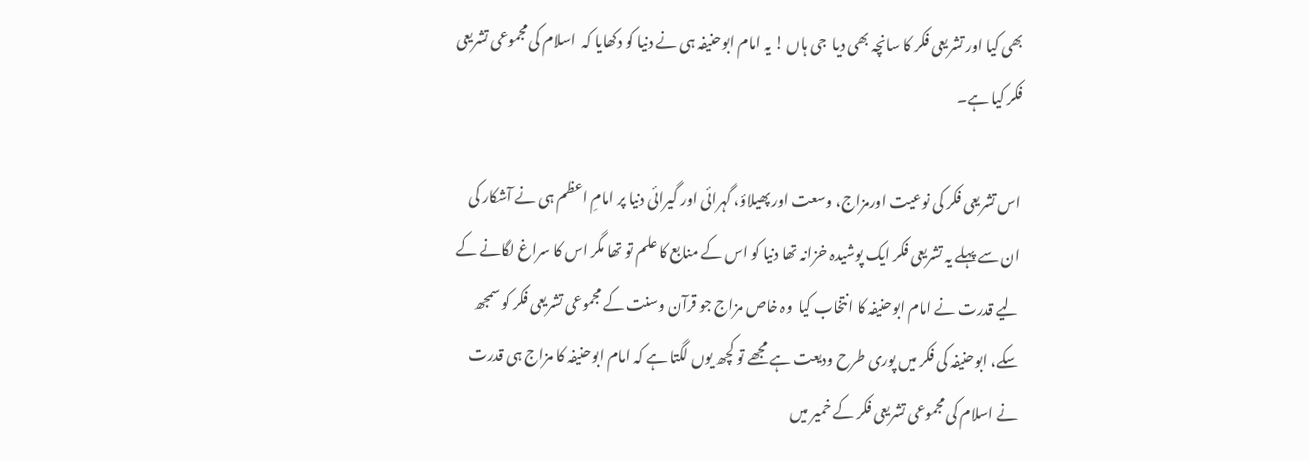بھی کیا اور تشریعی فکر کا سانچہ بھی دیا  جی ہاں ! یہ امام ابوحنیفہ ہی نے دنیا کو دکھایا کہ  اسلام کی مجموعی تشریعی فکر کیا ہے۔

اس تشریعی فکر کی نوعیت اورمزاج، وسعت اور پھیلاؤ، گہرائی اور گیرائی دنیا پر امامِ اعظم ہی نے آشکار کی  ان سے پہلے یہ تشریعی فکر ایک پوشیدہ خزانہ تھا دنیا کو اس کے منابع کا علم تو تھا مگر اس کا سراغ لگانے کے لیے قدرت نے امام ابوحنیفہ کا انتخاب کیا  وہ خاص مزاج جو قرآن وسنت کے مجموعی تشریعی فکر کو سمجھ سکے، ابوحنیفہ کی فکر میں پوری طرح ودیعت ہے مجھے تو کچھ یوں لگتا ہے کہ امام ابوحنیفہ کا مزاج ہی قدرت نے اسلام کی مجموعی تشریعی فکر کے خمیر میں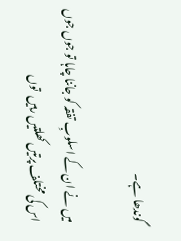گوندھا ہے۔

میں نے ان کے اسلوبِ تفقہ کو جاننا چاہا تو جوں جوں اس کی مختلف پرتیں کھلتیں رہیں  توں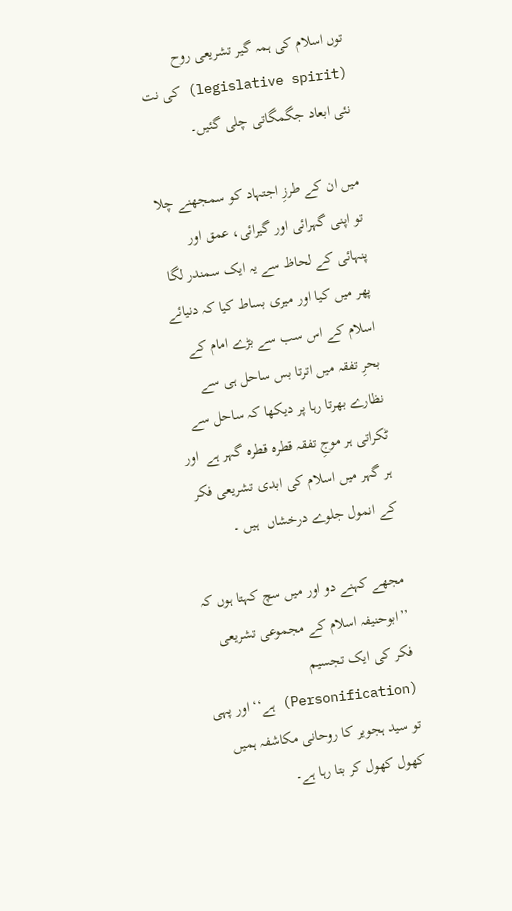توں اسلام کی ہمہ گیر تشریعی روح (legislative spirit) کی نت نئی ابعاد جگمگاتی چلی گئیں۔

میں ان کے طرزِ اجتہاد کو سمجھنے چلا تو اپنی گہرائی اور گیرائی، عمق اور پنہائی کے لحاظ سے یہ ایک سمندر لگا پھر میں کیا اور میری بساط کیا کہ دنیائے اسلام کے اس سب سے بڑے امام کے بحرِ تفقہ میں اترتا بس ساحل ہی سے نظارے بھرتا رہا پر دیکھا کہ ساحل سے ٹکراتی ہر موجِ تفقہ قطرہ قطرہ گہر ہے  اور ہر گہر میں اسلام کی ابدی تشریعی فکر کے انمول جلوے درخشاں  ہیں ۔

مجھے کہنے دو اور میں سچ کہتا ہوں کہ ’’ابوحنیفہ اسلام کے مجموعی تشریعی فکر کی ایک تجسیم (Personification) ہے‘‘ اور پہی تو سید ہجویر کا روحانی مکاشفہ ہمیں کھول کھول کر بتا رہا ہے۔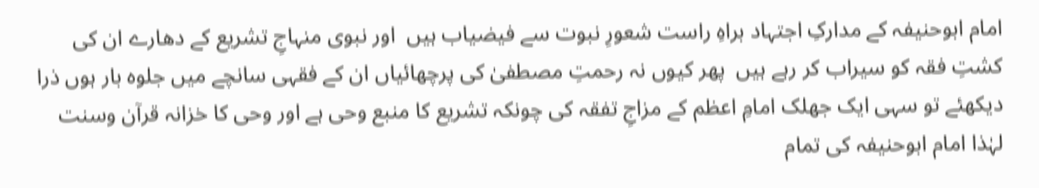امام ابوحنیفہ کے مدارکِ اجتہاد براہِ راست شعورِ نبوت سے فیضیاب ہیں  اور نبوی منہاجِ تشریع کے دھارے ان کی کشتِ فقہ کو سیراب کر رہے ہیں  پھر کیوں نہ رحمتِ مصطفیٰ کی پرچھائیاں ان کے فقہی سانچے میں جلوہ بار ہوں ذرا دیکھئے تو سہی ایک جھلک امامِ اعظم کے مزاجِ تفقہ کی چونکہ تشریع کا منبع وحی ہے اور وحی کا خزانہ قرآن وسنت لہٰذا امام ابوحنیفہ کی تمام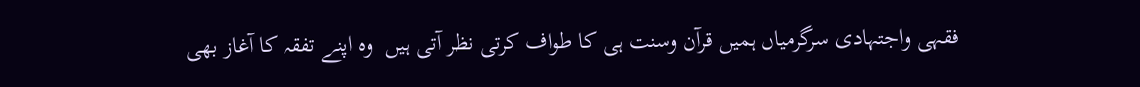فقہی واجتہادی سرگرمیاں ہمیں قرآن وسنت ہی کا طواف کرتی نظر آتی ہیں  وہ اپنے تفقہ کا آغاز بھی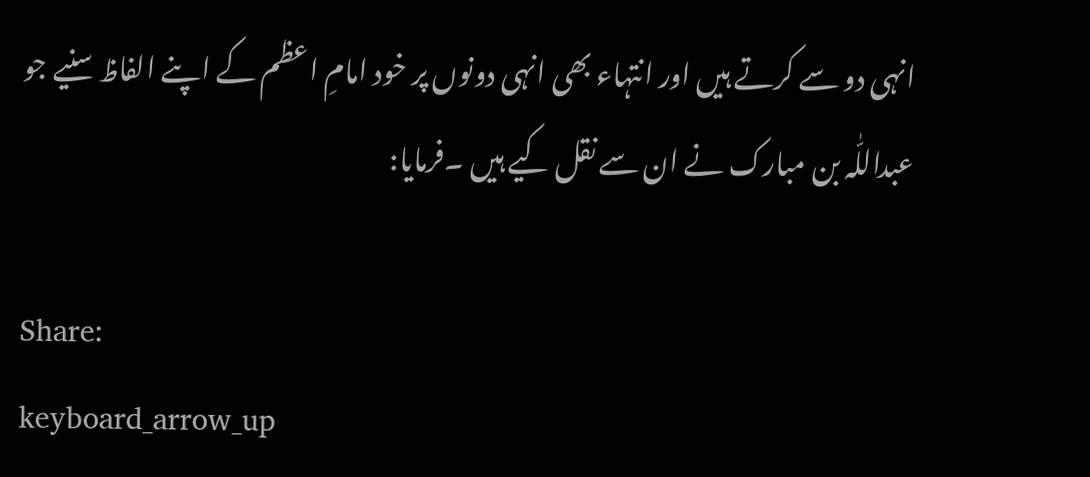انہی دو سے کرتے ہیں اور انتہاء بھی انہی دونوں پر خود امامِ اعظم کے اپنے الفاظ سنیے جو عبداللّٰہ بن مبارک نے ان سے نقل کیے ہیں ۔فرمایا:

Share:
keyboard_arrow_up